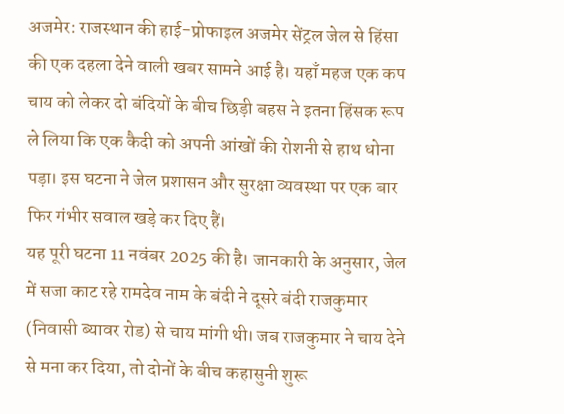अजमेर: राजस्थान की हाई-प्रोफाइल अजमेर सेंट्रल जेल से हिंसा की एक दहला देने वाली खबर सामने आई है। यहाँ महज एक कप चाय को लेकर दो बंदियों के बीच छिड़ी बहस ने इतना हिंसक रूप ले लिया कि एक कैदी को अपनी आंखों की रोशनी से हाथ धोना पड़ा। इस घटना ने जेल प्रशासन और सुरक्षा व्यवस्था पर एक बार फिर गंभीर सवाल खड़े कर दिए हैं।
यह पूरी घटना 11 नवंबर 2025 की है। जानकारी के अनुसार, जेल में सजा काट रहे रामदेव नाम के बंदी ने दूसरे बंदी राजकुमार (निवासी ब्यावर रोड) से चाय मांगी थी। जब राजकुमार ने चाय देने से मना कर दिया, तो दोनों के बीच कहासुनी शुरू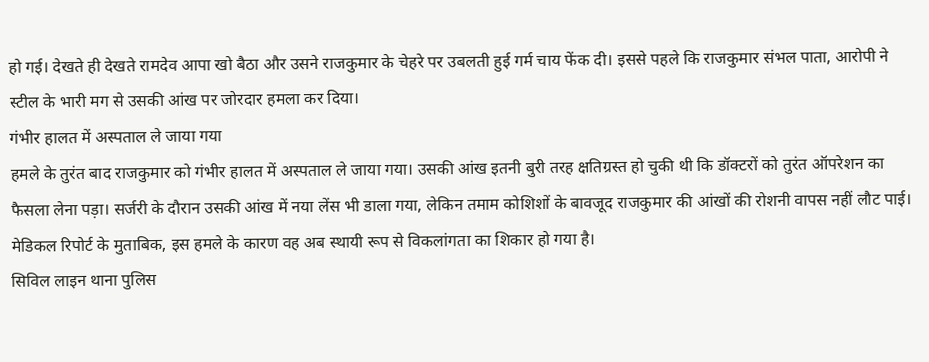हो गई। देखते ही देखते रामदेव आपा खो बैठा और उसने राजकुमार के चेहरे पर उबलती हुई गर्म चाय फेंक दी। इससे पहले कि राजकुमार संभल पाता, आरोपी ने स्टील के भारी मग से उसकी आंख पर जोरदार हमला कर दिया।
गंभीर हालत में अस्पताल ले जाया गया
हमले के तुरंत बाद राजकुमार को गंभीर हालत में अस्पताल ले जाया गया। उसकी आंख इतनी बुरी तरह क्षतिग्रस्त हो चुकी थी कि डॉक्टरों को तुरंत ऑपरेशन का फैसला लेना पड़ा। सर्जरी के दौरान उसकी आंख में नया लेंस भी डाला गया, लेकिन तमाम कोशिशों के बावजूद राजकुमार की आंखों की रोशनी वापस नहीं लौट पाई। मेडिकल रिपोर्ट के मुताबिक, इस हमले के कारण वह अब स्थायी रूप से विकलांगता का शिकार हो गया है।
सिविल लाइन थाना पुलिस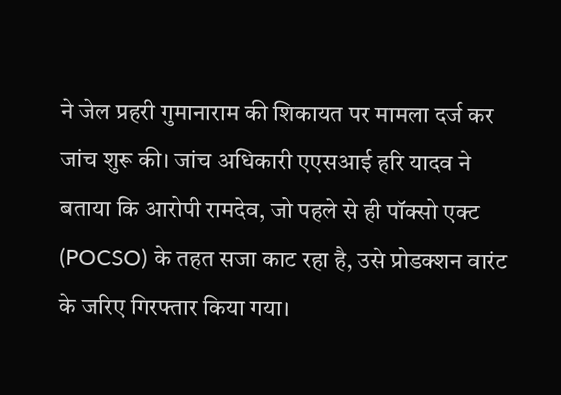ने जेल प्रहरी गुमानाराम की शिकायत पर मामला दर्ज कर जांच शुरू की। जांच अधिकारी एएसआई हरि यादव ने बताया कि आरोपी रामदेव, जो पहले से ही पॉक्सो एक्ट (POCSO) के तहत सजा काट रहा है, उसे प्रोडक्शन वारंट के जरिए गिरफ्तार किया गया।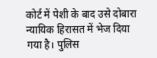कोर्ट में पेशी के बाद उसे दोबारा न्यायिक हिरासत में भेज दिया गया है। पुलिस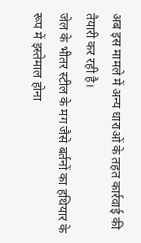अब इस मामले में अन्य धाराओं के तहत कार्रवाई की तैयारी कर रही है।
जेल के भीतर स्टील के मग जैसे बर्तनों का हथियार के रूप में इस्तेमाल होना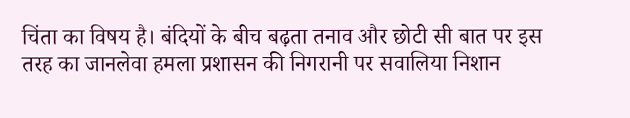चिंता का विषय है। बंदियों के बीच बढ़ता तनाव और छोटी सी बात पर इस तरह का जानलेवा हमला प्रशासन की निगरानी पर सवालिया निशान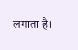लगाता है।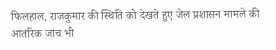फिलहाल, राजकुमार की स्थिति को देखते हुए जेल प्रशासन मामले की आंतरिक जांच भी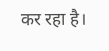कर रहा है।